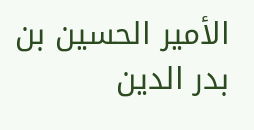الأمير الحسين بن بدر الدين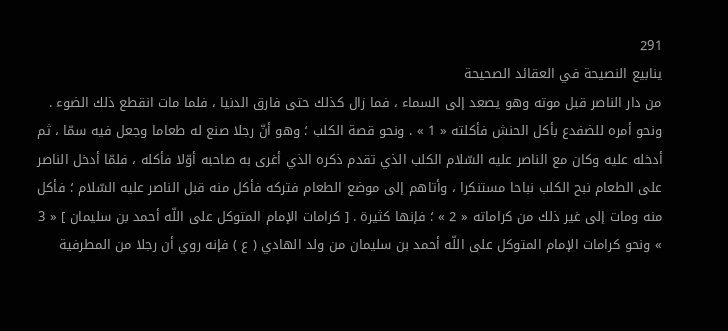291
ينابيع النصيحة في العقائد الصحيحة
من دار الناصر قبل موته وهو يصعد إلى السماء ، فما زال كذلك حتى فارق الدنيا ، فلما مات انقطع ذلك الضوء . ونحو أمره للضفدع بأكل الحنش فأكلته « 1 » . ونحو قصة الكلب ؛ وهو أنّ رجلا صنع له طعاما وجعل فيه سمّا ، ثم أدخله عليه وكان مع الناصر عليه السّلام الكلب الذي تقدم ذكره الذي أغرى به صاحبه أوّلا فأكله ، فلمّا أدخل الناصر على الطعام نبح الكلب نباحا مستنكرا ، وأتاهم إلى موضع الطعام فتركه فأكل منه قبل الناصر عليه السّلام ؛ فأكل منه ومات إلى غير ذلك من كراماته « 2 » ؛ فإنها كثيرة . [ كرامات الإمام المتوكل على اللّه أحمد بن سليمان ] « 3 » ونحو كرامات الإمام المتوكل على اللّه أحمد بن سليمان من ولد الهادي ( ع ) فإنه روي أن رجلا من المطرفية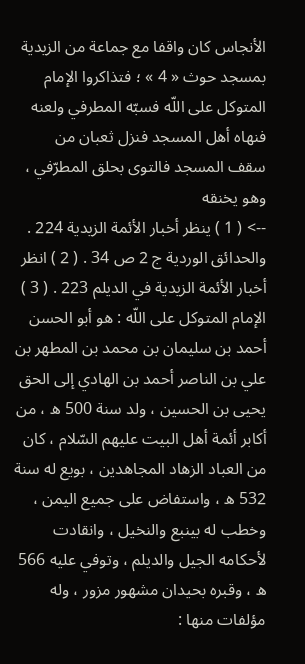الأنجاس كان واقفا مع جماعة من الزيدية بمسجد حوث « 4 » ؛ فتذاكروا الإمام المتوكل على اللّه فسبّه المطرفي ولعنه فنهاه أهل المسجد فنزل ثعبان من سقف المسجد فالتوى بحلق المطرّفي ، وهو يخنقه
--> ( 1 ) ينظر أخبار الأئمة الزيدية 224 . والحدائق الوردية ج 2 ص 34 . ( 2 ) انظر أخبار الأئمة الزيدية في الديلم 223 . ( 3 ) الإمام المتوكل على اللّه : هو أبو الحسن أحمد بن سليمان بن محمد بن المطهر بن علي بن الناصر أحمد بن الهادي إلى الحق يحيى بن الحسين ، ولد سنة 500 ه ، من أكابر أئمة أهل البيت عليهم السّلام ، كان من العباد الزهاد المجاهدين ، بويع له سنة 532 ه ، واستفاض على جميع اليمن ، وخطب له بينبع والنخيل ، وانقادت لأحكامه الجيل والديلم ، وتوفي عليه 566 ه ، وقبره بحيدان مشهور مزور ، وله مؤلفات منها :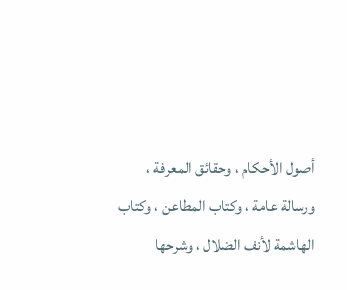أصول الأحكام ، وحقائق المعرفة ، ورسالة عامة ، وكتاب المطاعن ، وكتاب الهاشمة لأنف الضلال ، وشرحها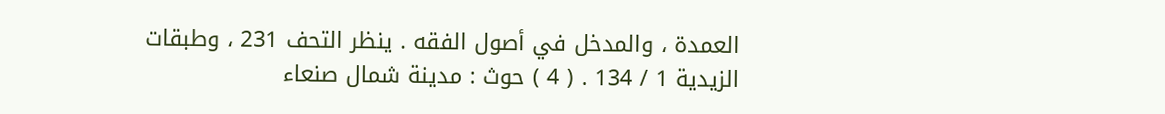العمدة ، والمدخل في أصول الفقه . ينظر التحف 231 ، وطبقات الزيدية 1 / 134 . ( 4 ) حوث : مدينة شمال صنعاء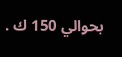بحوالي 150 ك .